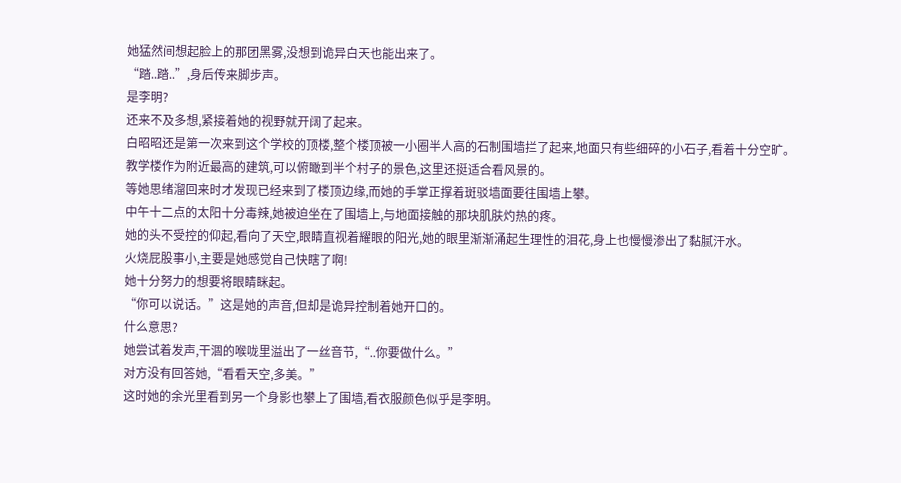她猛然间想起脸上的那团黑雾,没想到诡异白天也能出来了。
“踏..踏..”,身后传来脚步声。
是李明?
还来不及多想,紧接着她的视野就开阔了起来。
白昭昭还是第一次来到这个学校的顶楼,整个楼顶被一小圈半人高的石制围墙拦了起来,地面只有些细碎的小石子,看着十分空旷。
教学楼作为附近最高的建筑,可以俯瞰到半个村子的景色,这里还挺适合看风景的。
等她思绪溜回来时才发现已经来到了楼顶边缘,而她的手掌正撑着斑驳墙面要往围墙上攀。
中午十二点的太阳十分毒辣,她被迫坐在了围墙上,与地面接触的那块肌肤灼热的疼。
她的头不受控的仰起,看向了天空,眼睛直视着耀眼的阳光,她的眼里渐渐涌起生理性的泪花,身上也慢慢渗出了黏腻汗水。
火烧屁股事小,主要是她感觉自己快瞎了啊!
她十分努力的想要将眼睛眯起。
“你可以说话。”这是她的声音,但却是诡异控制着她开口的。
什么意思?
她尝试着发声,干涸的喉咙里溢出了一丝音节,“..你要做什么。”
对方没有回答她,“看看天空,多美。”
这时她的余光里看到另一个身影也攀上了围墙,看衣服颜色似乎是李明。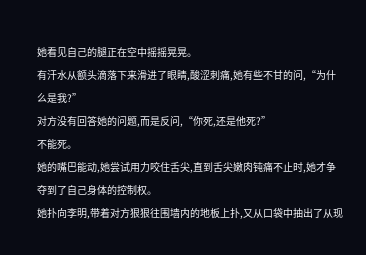她看见自己的腿正在空中摇摇晃晃。
有汗水从额头滴落下来滑进了眼睛,酸涩刺痛,她有些不甘的问,“为什么是我?”
对方没有回答她的问题,而是反问,“你死,还是他死?”
不能死。
她的嘴巴能动,她尝试用力咬住舌尖,直到舌尖嫩肉钝痛不止时,她才争夺到了自己身体的控制权。
她扑向李明,带着对方狠狠往围墙内的地板上扑,又从口袋中抽出了从现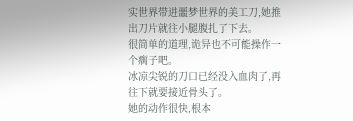实世界带进噩梦世界的美工刀,她推出刀片就往小腿腹扎了下去。
很简单的道理,诡异也不可能操作一个瘸子吧。
冰凉尖锐的刀口已经没入血肉了,再往下就要接近骨头了。
她的动作很快,根本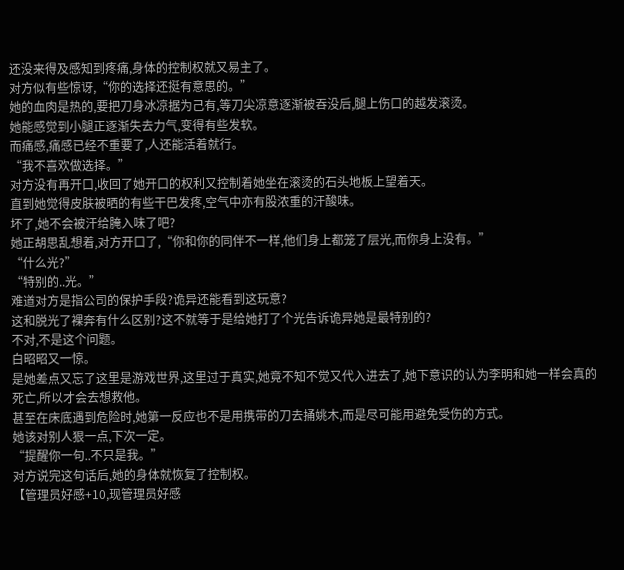还没来得及感知到疼痛,身体的控制权就又易主了。
对方似有些惊讶,“你的选择还挺有意思的。”
她的血肉是热的,要把刀身冰凉据为己有,等刀尖凉意逐渐被吞没后,腿上伤口的越发滚烫。
她能感觉到小腿正逐渐失去力气,变得有些发软。
而痛感,痛感已经不重要了,人还能活着就行。
“我不喜欢做选择。”
对方没有再开口,收回了她开口的权利又控制着她坐在滚烫的石头地板上望着天。
直到她觉得皮肤被晒的有些干巴发疼,空气中亦有股浓重的汗酸味。
坏了,她不会被汗给腌入味了吧?
她正胡思乱想着,对方开口了,“你和你的同伴不一样,他们身上都笼了层光,而你身上没有。”
“什么光?”
“特别的..光。”
难道对方是指公司的保护手段?诡异还能看到这玩意?
这和脱光了裸奔有什么区别?这不就等于是给她打了个光告诉诡异她是最特别的?
不对,不是这个问题。
白昭昭又一惊。
是她差点又忘了这里是游戏世界,这里过于真实,她竟不知不觉又代入进去了,她下意识的认为李明和她一样会真的死亡,所以才会去想救他。
甚至在床底遇到危险时,她第一反应也不是用携带的刀去捅姚木,而是尽可能用避免受伤的方式。
她该对别人狠一点,下次一定。
“提醒你一句..不只是我。”
对方说完这句话后,她的身体就恢复了控制权。
【管理员好感+10,现管理员好感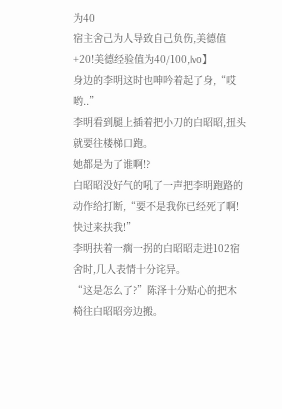为40
宿主舍己为人导致自己负伤,美德值+20!美德经验值为40/100,lv0】
身边的李明这时也呻吟着起了身,“哎哟..”
李明看到腿上插着把小刀的白昭昭,扭头就要往楼梯口跑。
她都是为了谁啊!?
白昭昭没好气的吼了一声把李明跑路的动作给打断,“要不是我你已经死了啊!快过来扶我!”
李明扶着一瘸一拐的白昭昭走进102宿舍时,几人表情十分诧异。
“这是怎么了?”陈泽十分贴心的把木椅往白昭昭旁边搬。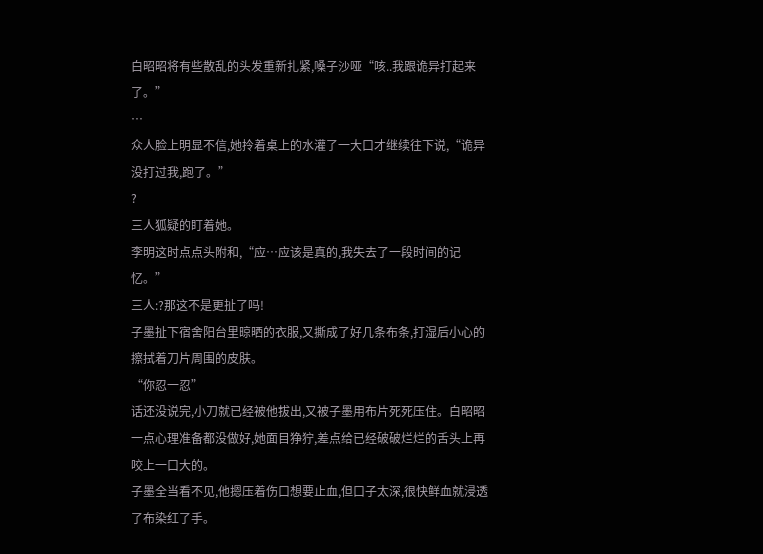白昭昭将有些散乱的头发重新扎紧,嗓子沙哑“咳..我跟诡异打起来了。”
…
众人脸上明显不信,她拎着桌上的水灌了一大口才继续往下说,“诡异没打过我,跑了。”
?
三人狐疑的盯着她。
李明这时点点头附和,“应…应该是真的,我失去了一段时间的记忆。”
三人:?那这不是更扯了吗!
子墨扯下宿舍阳台里晾晒的衣服,又撕成了好几条布条,打湿后小心的擦拭着刀片周围的皮肤。
“你忍一忍”
话还没说完,小刀就已经被他拔出,又被子墨用布片死死压住。白昭昭一点心理准备都没做好,她面目狰狞,差点给已经破破烂烂的舌头上再咬上一口大的。
子墨全当看不见,他摁压着伤口想要止血,但口子太深,很快鲜血就浸透了布染红了手。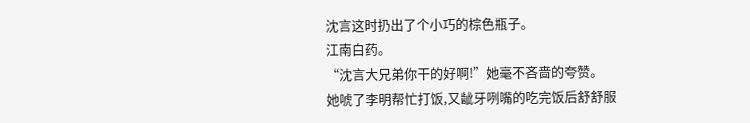沈言这时扔出了个小巧的棕色瓶子。
江南白药。
“沈言大兄弟你干的好啊!”她毫不吝啬的夸赞。
她唬了李明帮忙打饭,又龇牙咧嘴的吃完饭后舒舒服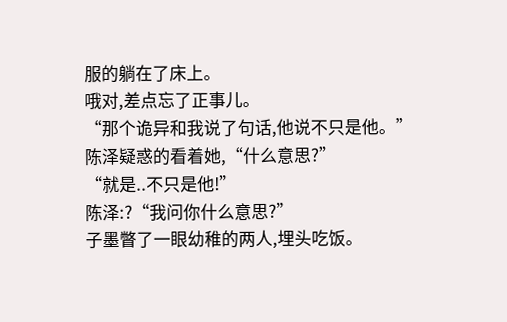服的躺在了床上。
哦对,差点忘了正事儿。
“那个诡异和我说了句话,他说不只是他。”
陈泽疑惑的看着她,“什么意思?”
“就是..不只是他!”
陈泽:?“我问你什么意思?”
子墨瞥了一眼幼稚的两人,埋头吃饭。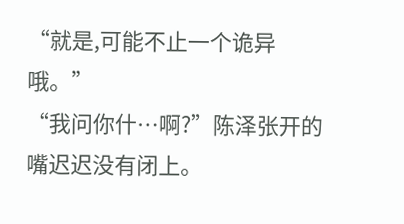“就是,可能不止一个诡异哦。”
“我问你什…啊?”陈泽张开的嘴迟迟没有闭上。